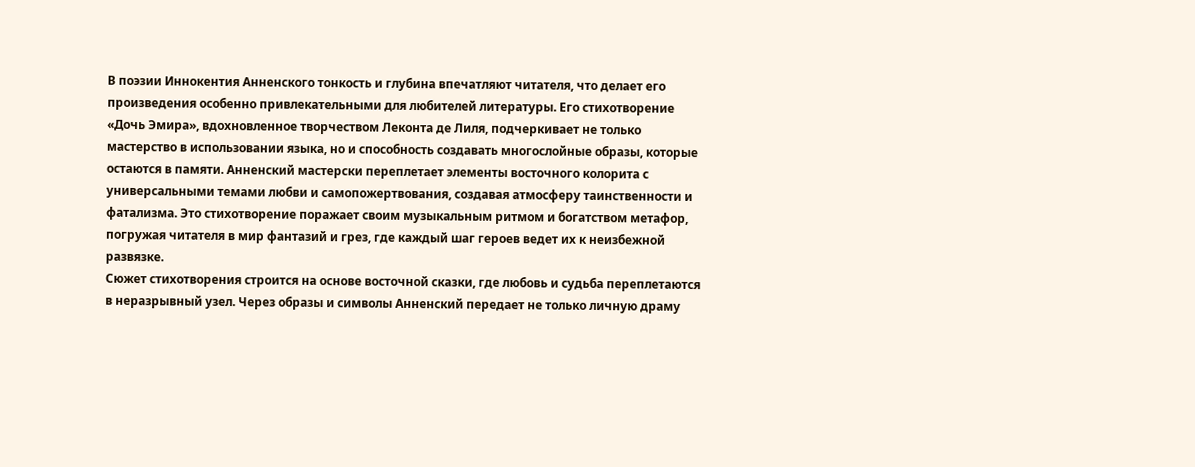В поэзии Иннокентия Анненского тонкость и глубина впечатляют читателя, что делает его произведения особенно привлекательными для любителей литературы. Его стихотворение «Дочь Эмира», вдохновленное творчеством Леконта де Лиля, подчеркивает не только мастерство в использовании языка, но и способность создавать многослойные образы, которые остаются в памяти. Анненский мастерски переплетает элементы восточного колорита с универсальными темами любви и самопожертвования, создавая атмосферу таинственности и фатализма. Это стихотворение поражает своим музыкальным ритмом и богатством метафор, погружая читателя в мир фантазий и грез, где каждый шаг героев ведет их к неизбежной развязке.
Сюжет стихотворения строится на основе восточной сказки, где любовь и судьба переплетаются в неразрывный узел. Через образы и символы Анненский передает не только личную драму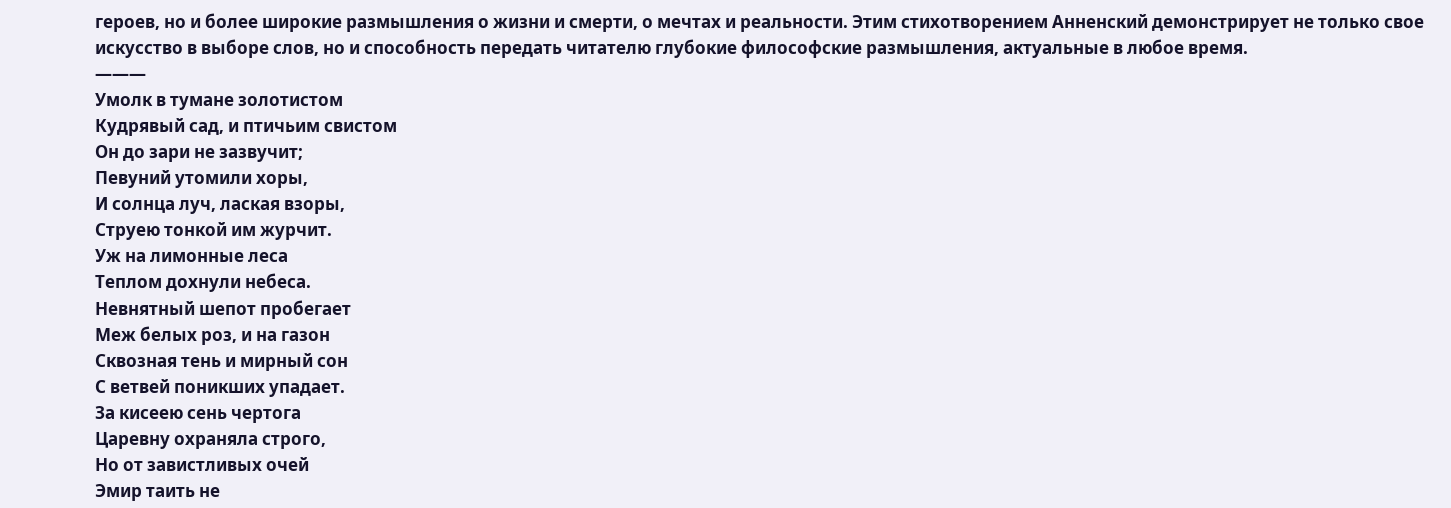героев, но и более широкие размышления о жизни и смерти, о мечтах и реальности. Этим стихотворением Анненский демонстрирует не только свое искусство в выборе слов, но и способность передать читателю глубокие философские размышления, актуальные в любое время.
———
Умолк в тумане золотистом
Кудрявый сад, и птичьим свистом
Он до зари не зазвучит;
Певуний утомили хоры,
И солнца луч, лаская взоры,
Струею тонкой им журчит.
Уж на лимонные леса
Теплом дохнули небеса.
Невнятный шепот пробегает
Меж белых роз, и на газон
Сквозная тень и мирный сон
С ветвей поникших упадает.
За кисеею сень чертога
Царевну охраняла строго,
Но от завистливых очей
Эмир таить не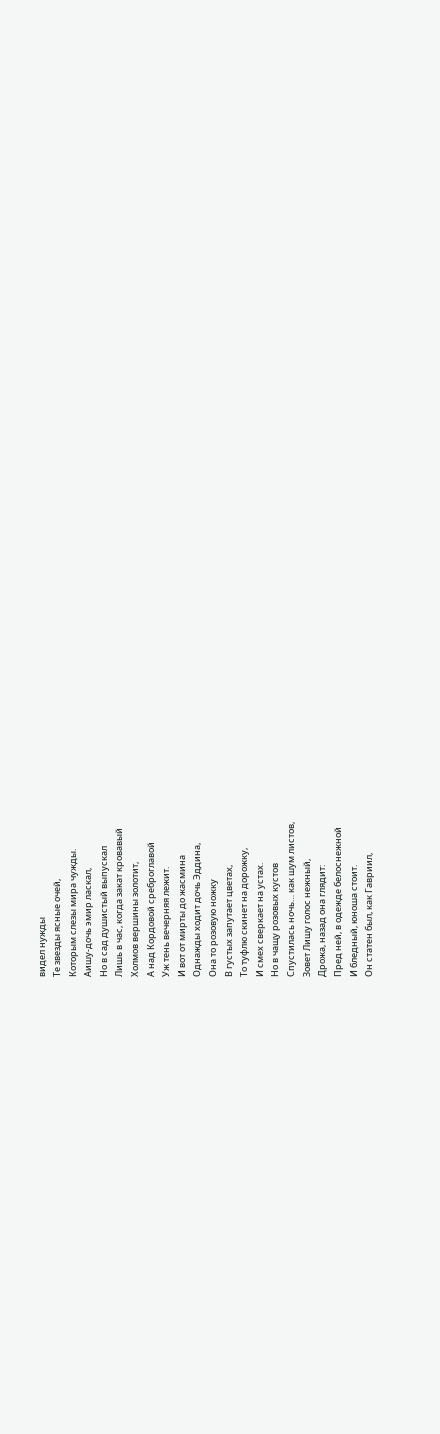видел нужды
Те звезды ясные очей,
Которым слезы мира чужды.
Аишу-дочь эмир ласкал,
Но в сад душистый выпускал
Лишь в час, когда закат кровавый
Холмов вершины золотит,
А над Кордовой среброглавой
Уж тень вечерняя лежит.
И вот от мирты до жасмина
Однажды ходит дочь Эддина,
Она то розовую ножку
В густых запутает цветах,
То туфлю скинет на дорожку,
И смех сверкает на устах.
Но в чащу розовых кустов
Спустилась ночь… как шум листов,
Зовет Лишу голос нежный,
Дрожа, назад она глядит:
Пред ней, в одежде белоснежной
И бледный, юноша стоит.
Он статен был, как Гавриил,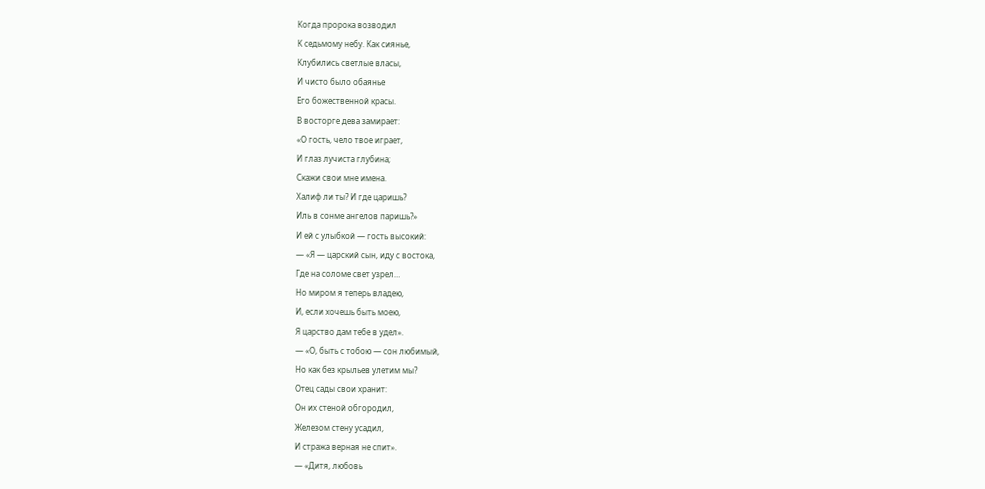Когда пророка возводил
К седьмому небу. Как сиянье,
Клубились светлые власы,
И чисто было обаянье
Его божественной красы.
В восторге дева замирает:
«О гость, чело твое играет,
И глаз лучиста глубина;
Скажи свои мне имена.
Халиф ли ты? И где царишь?
Иль в сонме ангелов паришь?»
И ей с улыбкой — гость высокий:
— «Я — царский сын, иду с востока,
Где на соломе свет узрел…
Но миром я теперь владею,
И, если хочешь быть моею,
Я царство дам тебе в удел».
— «О, быть с тобою — сон любимый,
Но как без крыльев улетим мы?
Отец сады свои хранит:
Он их стеной обгородил,
Железом стену усадил,
И стража верная не спит».
— «Дитя, любовь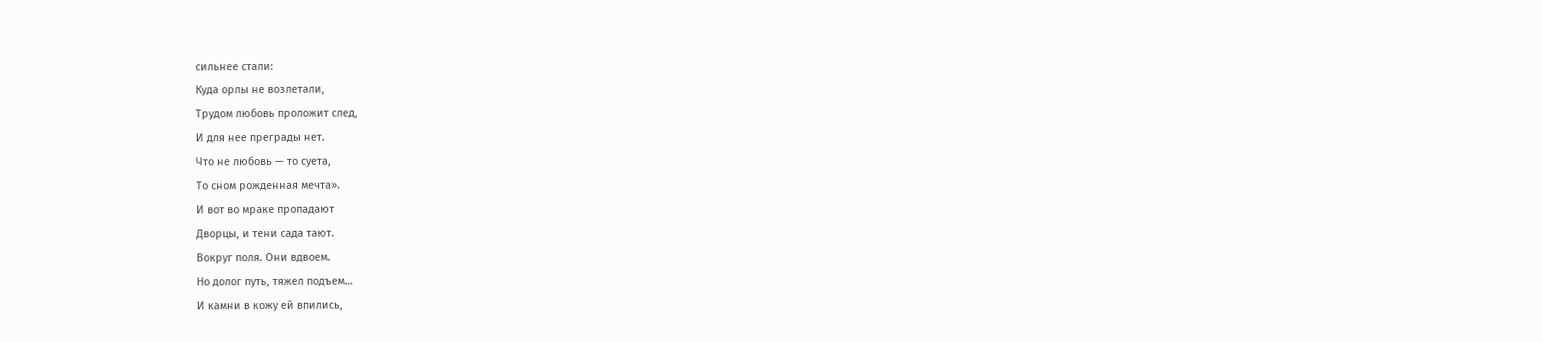сильнее стали:
Куда орлы не возлетали,
Трудом любовь проложит след,
И для нее преграды нет.
Что не любовь — то суета,
То сном рожденная мечта».
И вот во мраке пропадают
Дворцы, и тени сада тают.
Вокруг поля. Они вдвоем.
Но долог путь, тяжел подъем…
И камни в кожу ей впились,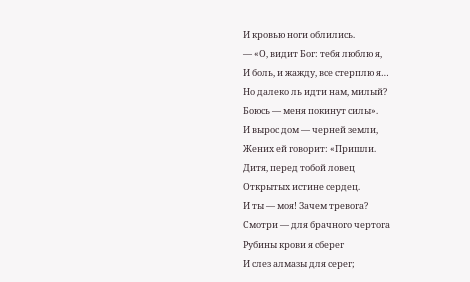И кровью ноги облились.
— «О, видит Бог: тебя люблю я,
И боль, и жажду, все стерплю я…
Но далеко ль идти нам, милый?
Боюсь — меня покинут силы».
И вырос дом — черней земли,
Жених ей говорит: «Пришли.
Дитя, перед тобой ловец
Открытых истине сердец.
И ты — моя! Зачем тревога?
Смотри — для брачного чертога
Рубины крови я сберег
И слез алмазы для серег;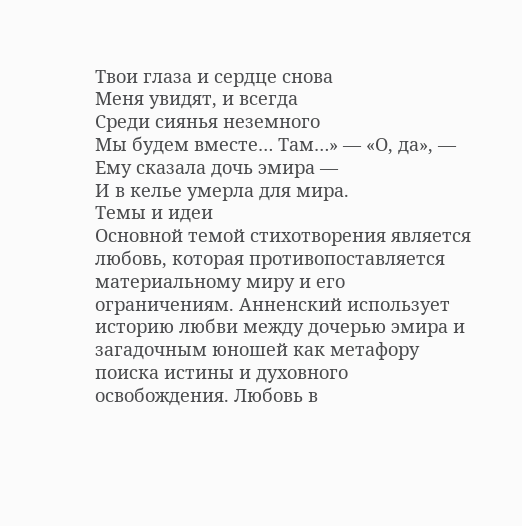Твои глаза и сердце снова
Меня увидят, и всегда
Среди сиянья неземного
Мы будем вместе… Там…» — «О, да», —
Ему сказала дочь эмира —
И в келье умерла для мира.
Темы и идеи
Основной темой стихотворения является любовь, которая противопоставляется материальному миру и его ограничениям. Анненский использует историю любви между дочерью эмира и загадочным юношей как метафору поиска истины и духовного освобождения. Любовь в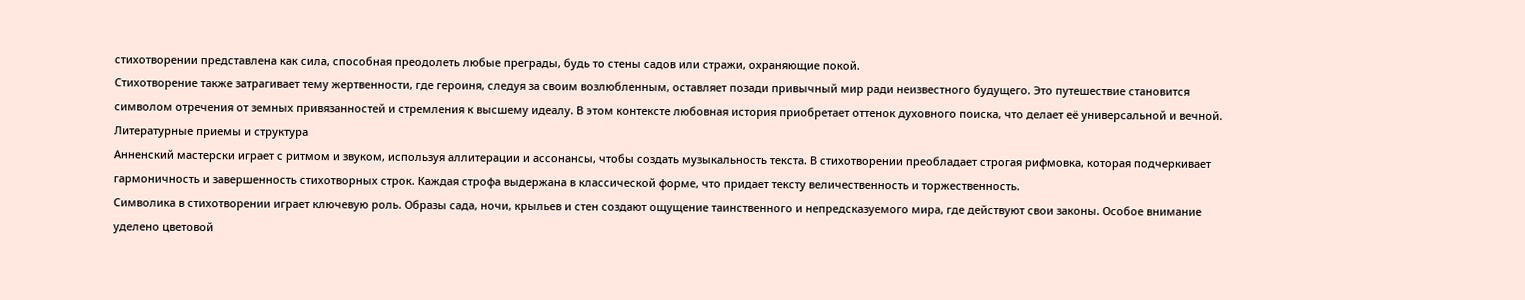стихотворении представлена как сила, способная преодолеть любые преграды, будь то стены садов или стражи, охраняющие покой.
Стихотворение также затрагивает тему жертвенности, где героиня, следуя за своим возлюбленным, оставляет позади привычный мир ради неизвестного будущего. Это путешествие становится символом отречения от земных привязанностей и стремления к высшему идеалу. В этом контексте любовная история приобретает оттенок духовного поиска, что делает её универсальной и вечной.
Литературные приемы и структура
Анненский мастерски играет с ритмом и звуком, используя аллитерации и ассонансы, чтобы создать музыкальность текста. В стихотворении преобладает строгая рифмовка, которая подчеркивает гармоничность и завершенность стихотворных строк. Каждая строфа выдержана в классической форме, что придает тексту величественность и торжественность.
Символика в стихотворении играет ключевую роль. Образы сада, ночи, крыльев и стен создают ощущение таинственного и непредсказуемого мира, где действуют свои законы. Особое внимание уделено цветовой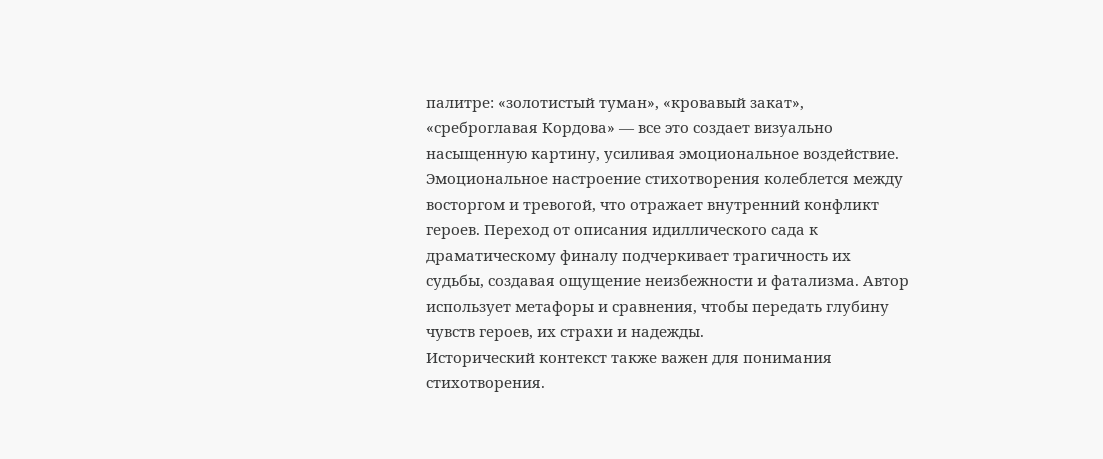палитре: «золотистый туман», «кровавый закат», «среброглавая Кордова» — все это создает визуально насыщенную картину, усиливая эмоциональное воздействие.
Эмоциональное настроение стихотворения колеблется между восторгом и тревогой, что отражает внутренний конфликт героев. Переход от описания идиллического сада к драматическому финалу подчеркивает трагичность их судьбы, создавая ощущение неизбежности и фатализма. Автор использует метафоры и сравнения, чтобы передать глубину чувств героев, их страхи и надежды.
Исторический контекст также важен для понимания стихотворения.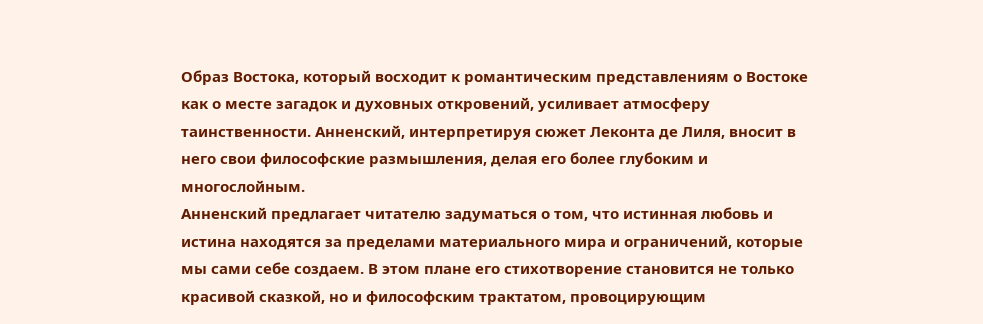Образ Востока, который восходит к романтическим представлениям о Востоке как о месте загадок и духовных откровений, усиливает атмосферу таинственности. Анненский, интерпретируя сюжет Леконта де Лиля, вносит в него свои философские размышления, делая его более глубоким и многослойным.
Анненский предлагает читателю задуматься о том, что истинная любовь и истина находятся за пределами материального мира и ограничений, которые мы сами себе создаем. В этом плане его стихотворение становится не только красивой сказкой, но и философским трактатом, провоцирующим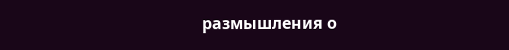размышления о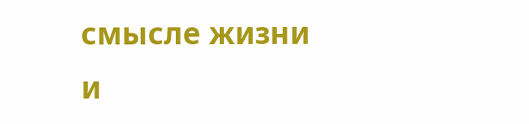смысле жизни и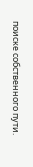поиске собственного пути.